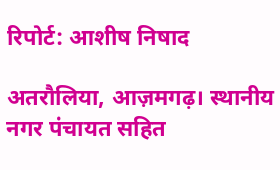रिपोर्ट: आशीष निषाद

अतरौलिया, आज़मगढ़। स्थानीय नगर पंचायत सहित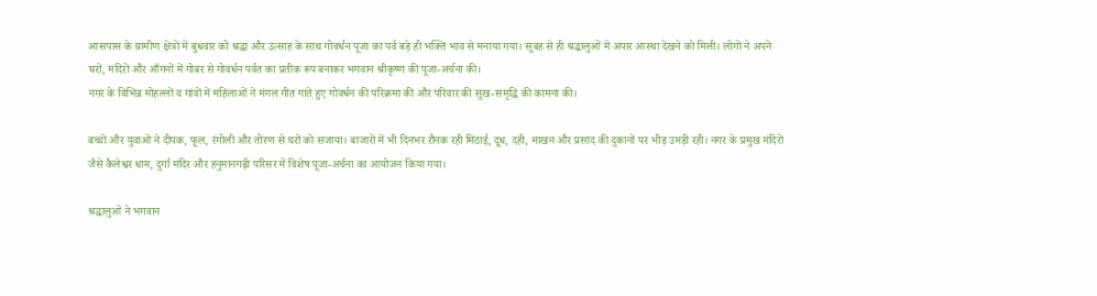आसपास के ग्रामीण क्षेत्रों में बुधवार को श्रद्धा और उत्साह के साथ गोवर्धन पूजा का पर्व बड़े ही भक्ति भाव से मनाया गया। सुबह से ही श्रद्धालुओं में अपार आस्था देखने को मिली। लोगों ने अपने घरों, मंदिरों और आँगनों में गोबर से गोवर्धन पर्वत का प्रतीक रूप बनाकर भगवान श्रीकृष्ण की पूजा-अर्चना की।
नगर के विभिन्न मोहल्लों व गांवों में महिलाओं ने मंगल गीत गाते हुए गोवर्धन की परिक्रमा की और परिवार की सुख-समृद्धि की कामना की।

बच्चों और युवाओं ने दीपक, फूल, रंगोली और तोरण से घरों को सजाया। बाजारों में भी दिनभर रौनक रही मिठाई, दूध, दही, माखन और प्रसाद की दुकानों पर भीड़ उमड़ी रही। नगर के प्रमुख मंदिरों जैसे कैलेश्वर धाम, दुर्गा मंदिर और हनुमानगढ़ी परिसर में विशेष पूजा-अर्चना का आयोजन किया गया।

श्रद्धालुओं ने भगवान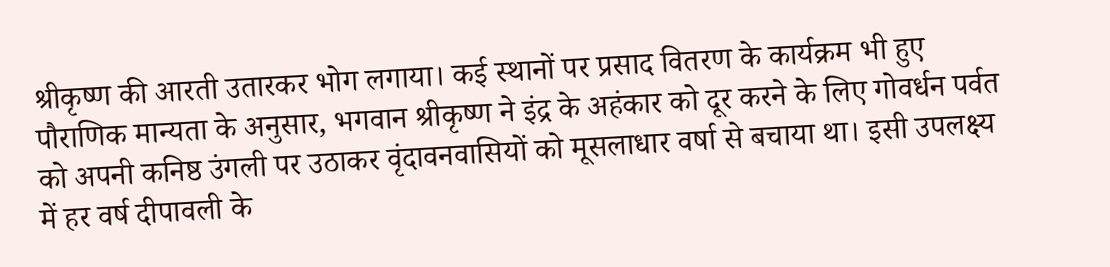श्रीकृष्ण की आरती उतारकर भोग लगाया। कई स्थानों पर प्रसाद वितरण के कार्यक्रम भी हुए पौराणिक मान्यता के अनुसार, भगवान श्रीकृष्ण ने इंद्र के अहंकार को दूर करने के लिए गोवर्धन पर्वत को अपनी कनिष्ठ उंगली पर उठाकर वृंदावनवासियों को मूसलाधार वर्षा से बचाया था। इसी उपलक्ष्य में हर वर्ष दीपावली के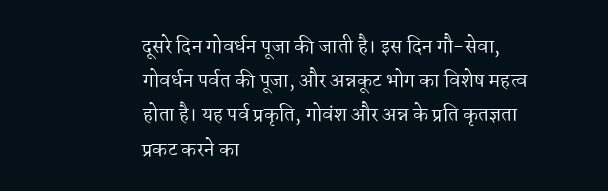दूसरे दिन गोवर्धन पूजा की जाती है। इस दिन गौ-सेवा, गोवर्धन पर्वत की पूजा, और अन्नकूट भोग का विशेष महत्व होता है। यह पर्व प्रकृति, गोवंश और अन्न के प्रति कृतज्ञता प्रकट करने का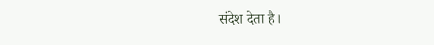संदेश देता है।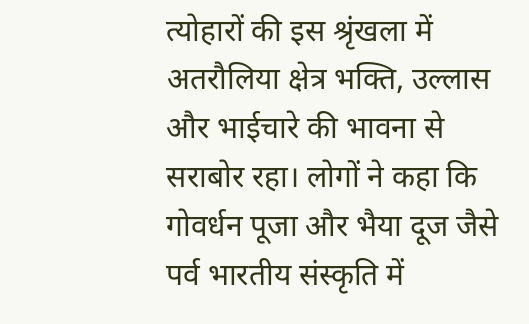त्योहारों की इस श्रृंखला में अतरौलिया क्षेत्र भक्ति, उल्लास और भाईचारे की भावना से सराबोर रहा। लोगों ने कहा कि गोवर्धन पूजा और भैया दूज जैसे पर्व भारतीय संस्कृति में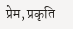प्रेम, प्रकृति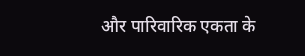और पारिवारिक एकता के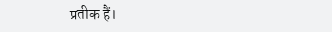प्रतीक हैं।